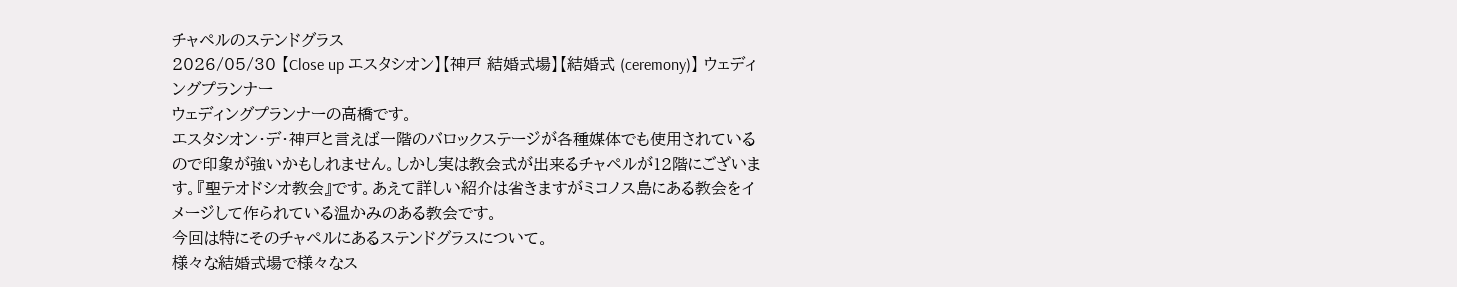チャペルのステンドグラス
2026/05/30 【Close up エスタシオン】【神戸 結婚式場】【結婚式 (ceremony)】 ウェディングプランナー
ウェディングプランナーの高橋です。
エスタシオン・デ・神戸と言えば一階のバロックステージが各種媒体でも使用されているので印象が強いかもしれません。しかし実は教会式が出来るチャペルが12階にございます。『聖テオドシオ教会』です。あえて詳しい紹介は省きますがミコノス島にある教会をイメージして作られている温かみのある教会です。
今回は特にそのチャペルにあるステンドグラスについて。
様々な結婚式場で様々なス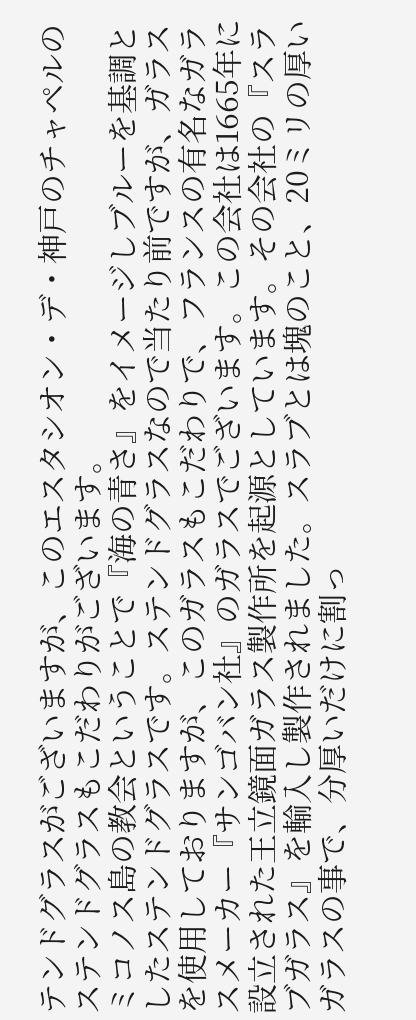テンドグラスがございますが、このエスタシオン・デ・神戸のチャペルのステンドグラスもこだわりがございます。
ミコノス島の教会ということで『海の青さ』をイメージしブルーを基調としたステンドグラスです。ステンドグラスなので当たり前ですが、ガラスを使用しておりますが、このガラスもこだわりで、フランスの有名なガラスメーカー『サンゴバン社』のガラスでございます。この会社は1665年に設立された王立鏡面ガラス製作所を起源としています。その会社の『スラブガラス』を輸入し製作されました。スラブとは塊のこと、20ミリの厚いガラスの事で、分厚いだけに割っ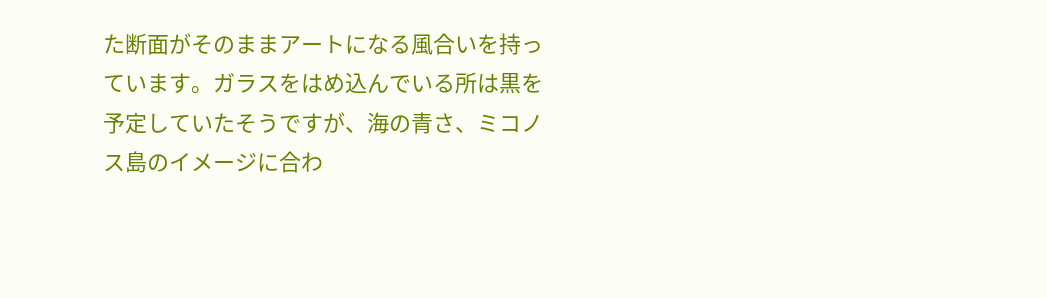た断面がそのままアートになる風合いを持っています。ガラスをはめ込んでいる所は黒を予定していたそうですが、海の青さ、ミコノス島のイメージに合わ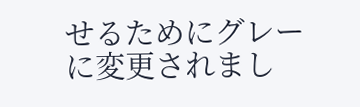せるためにグレーに変更されまし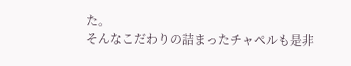た。
そんなこだわりの詰まったチャペルも是非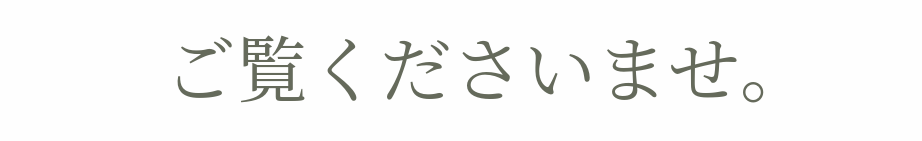ご覧くださいませ。